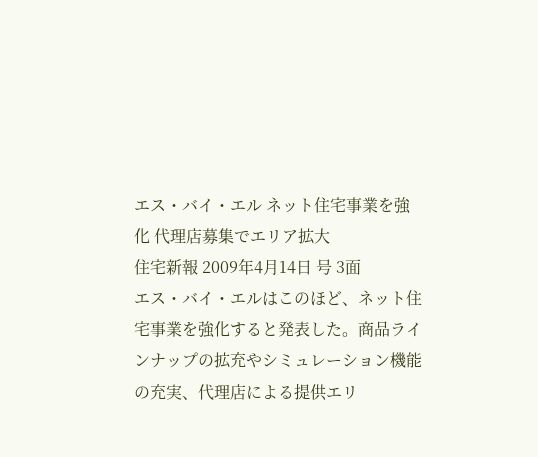エス・バイ・エル ネット住宅事業を強化 代理店募集でエリア拡大
住宅新報 2009年4月14日 号 3面
エス・バイ・エルはこのほど、ネット住宅事業を強化すると発表した。商品ラインナップの拡充やシミュレーション機能の充実、代理店による提供エリ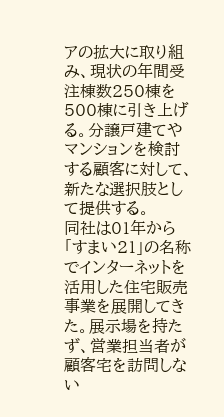アの拡大に取り組み、現状の年間受注棟数250棟を500棟に引き上げる。分譲戸建てやマンションを検討する顧客に対して、新たな選択肢として提供する。
同社は01年から「すまい21」の名称でインターネットを活用した住宅販売事業を展開してきた。展示場を持たず、営業担当者が顧客宅を訪問しない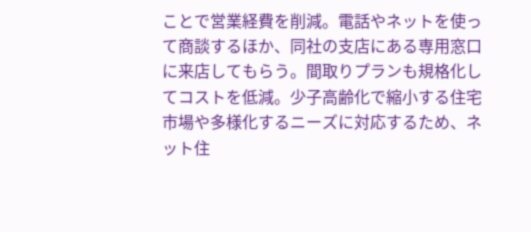ことで営業経費を削減。電話やネットを使って商談するほか、同社の支店にある専用窓口に来店してもらう。間取りプランも規格化してコストを低減。少子高齢化で縮小する住宅市場や多様化するニーズに対応するため、ネット住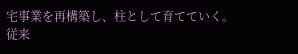宅事業を再構築し、柱として育てていく。
従来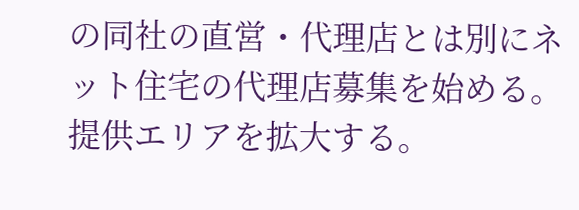の同社の直営・代理店とは別にネット住宅の代理店募集を始める。提供エリアを拡大する。